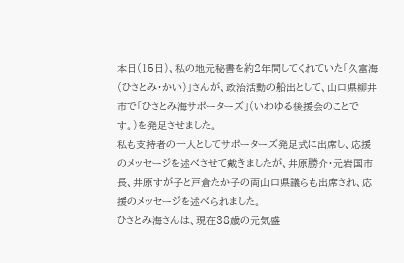本日(15日)、私の地元秘書を約2年間してくれていた「久富海(ひさとみ・かい)」さんが、政治活動の船出として、山口県柳井市で「ひさとみ海サポーターズ」(いわゆる後援会のことです。)を発足させました。
私も支持者の一人としてサポーターズ発足式に出席し、応援のメッセージを述べさせて戴きましたが、井原勝介・元岩国市長、井原すが子と戸倉たか子の両山口県議らも出席され、応援のメッセージを述べられました。
ひさとみ海さんは、現在38歳の元気盛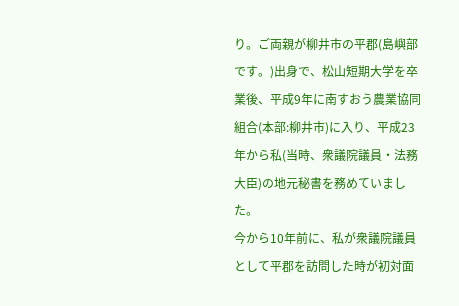り。ご両親が柳井市の平郡(島嶼部です。)出身で、松山短期大学を卒業後、平成9年に南すおう農業協同組合(本部:柳井市)に入り、平成23年から私(当時、衆議院議員・法務大臣)の地元秘書を務めていました。
今から10年前に、私が衆議院議員として平郡を訪問した時が初対面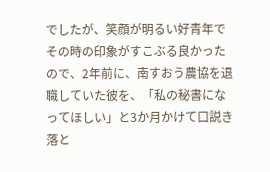でしたが、笑顔が明るい好青年でその時の印象がすこぶる良かったので、2年前に、南すおう農協を退職していた彼を、「私の秘書になってほしい」と3か月かけて口説き落と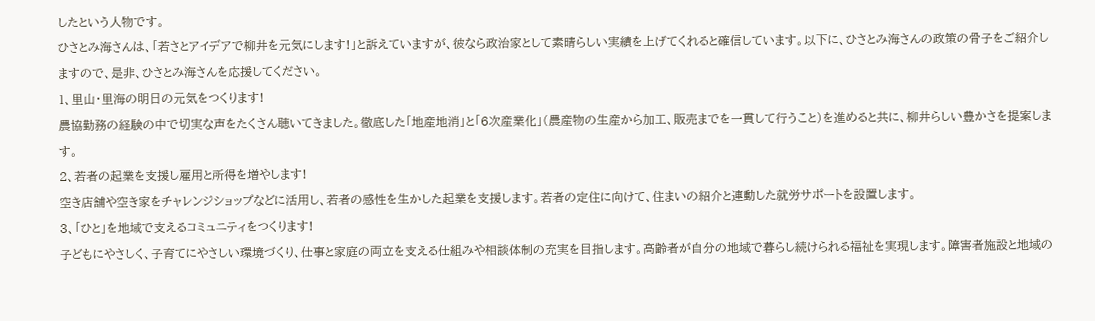したという人物です。
ひさとみ海さんは、「若さとアイデアで柳井を元気にします!」と訴えていますが、彼なら政治家として素晴らしい実績を上げてくれると確信しています。以下に、ひさとみ海さんの政策の骨子をご紹介しますので、是非、ひさとみ海さんを応援してください。
1、里山・里海の明日の元気をつくります!
農協勤務の経験の中で切実な声をたくさん聴いてきました。徹底した「地産地消」と「6次産業化」(農産物の生産から加工、販売までを一貫して行うこと)を進めると共に、柳井らしい豊かさを提案します。
2、若者の起業を支援し雇用と所得を増やします!
空き店舗や空き家をチャレンジショップなどに活用し、若者の感性を生かした起業を支援します。若者の定住に向けて、住まいの紹介と連動した就労サポートを設置します。
3、「ひと」を地域で支えるコミュニティをつくります!
子どもにやさしく、子育てにやさしい環境づくり、仕事と家庭の両立を支える仕組みや相談体制の充実を目指します。高齢者が自分の地域で暮らし続けられる福祉を実現します。障害者施設と地域の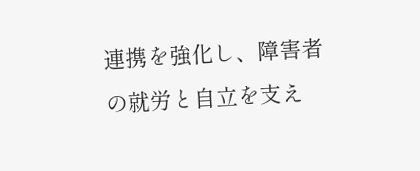連携を強化し、障害者の就労と自立を支え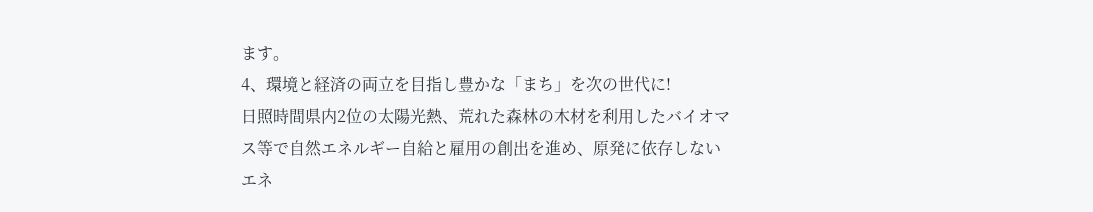ます。
4、環境と経済の両立を目指し豊かな「まち」を次の世代に!
日照時間県内2位の太陽光熱、荒れた森林の木材を利用したバイオマス等で自然エネルギー自給と雇用の創出を進め、原発に依存しないエネ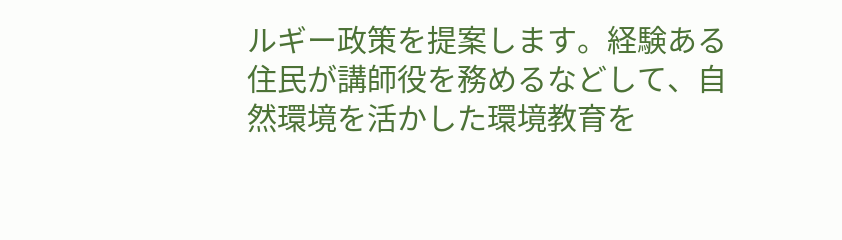ルギー政策を提案します。経験ある住民が講師役を務めるなどして、自然環境を活かした環境教育を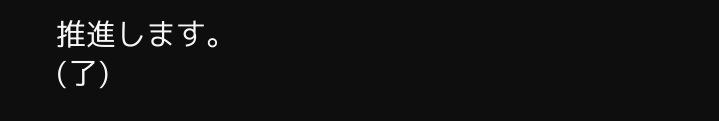推進します。
(了)